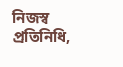নিজস্ব প্রতিনিধি,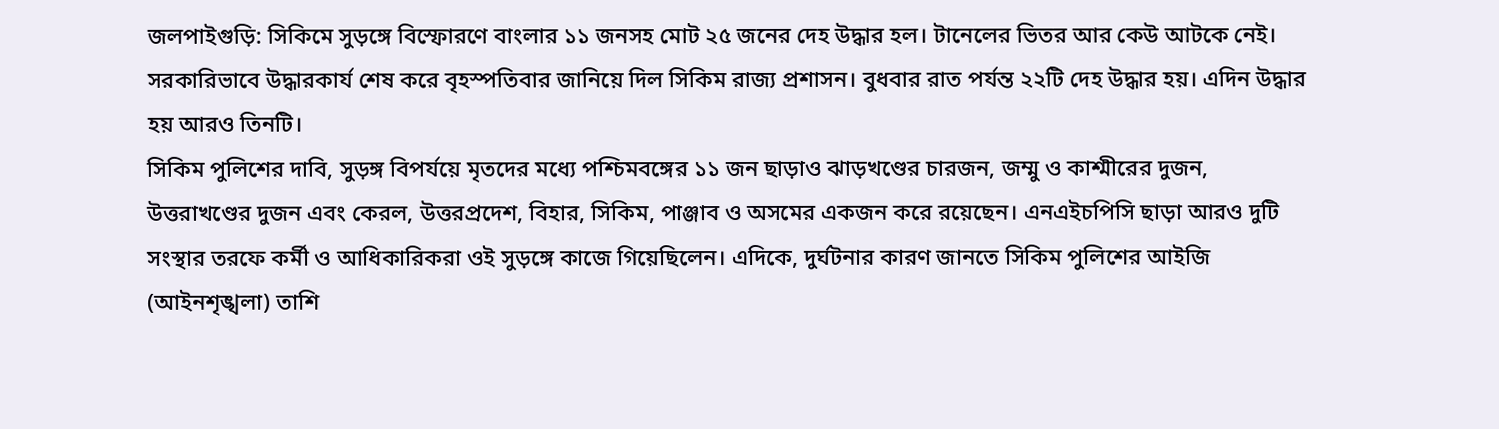জলপাইগুড়ি: সিকিমে সুড়ঙ্গে বিস্ফোরণে বাংলার ১১ জনসহ মোট ২৫ জনের দেহ উদ্ধার হল। টানেলের ভিতর আর কেউ আটকে নেই। সরকারিভাবে উদ্ধারকার্য শেষ করে বৃহস্পতিবার জানিয়ে দিল সিকিম রাজ্য প্রশাসন। বুধবার রাত পর্যন্ত ২২টি দেহ উদ্ধার হয়। এদিন উদ্ধার হয় আরও তিনটি।
সিকিম পুলিশের দাবি, সুড়ঙ্গ বিপর্যয়ে মৃতদের মধ্যে পশ্চিমবঙ্গের ১১ জন ছাড়াও ঝাড়খণ্ডের চারজন, জম্মু ও কাশ্মীরের দুজন, উত্তরাখণ্ডের দুজন এবং কেরল, উত্তরপ্রদেশ, বিহার, সিকিম, পাঞ্জাব ও অসমের একজন করে রয়েছেন। এনএইচপিসি ছাড়া আরও দুটি সংস্থার তরফে কর্মী ও আধিকারিকরা ওই সুড়ঙ্গে কাজে গিয়েছিলেন। এদিকে, দুর্ঘটনার কারণ জানতে সিকিম পুলিশের আইজি (আইনশৃঙ্খলা) তাশি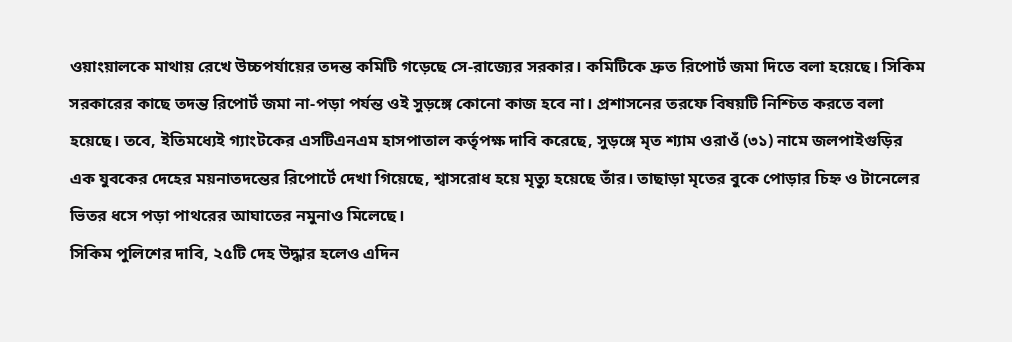ওয়াংয়ালকে মাথায় রেখে উচ্চপর্যায়ের তদন্ত কমিটি গড়েছে সে-রাজ্যের সরকার। কমিটিকে দ্রুত রিপোর্ট জমা দিতে বলা হয়েছে। সিকিম সরকারের কাছে তদন্ত রিপোর্ট জমা না-পড়া পর্যন্ত ওই সুড়ঙ্গে কোনো কাজ হবে না। প্রশাসনের তরফে বিষয়টি নিশ্চিত করতে বলা হয়েছে। তবে, ইতিমধ্যেই গ্যাংটকের এসটিএনএম হাসপাতাল কর্তৃপক্ষ দাবি করেছে, সুড়ঙ্গে মৃত শ্যাম ওরাওঁ (৩১) নামে জলপাইগুড়ির এক যুবকের দেহের ময়নাতদন্তের রিপোর্টে দেখা গিয়েছে, শ্বাসরোধ হয়ে মৃত্যু হয়েছে তাঁর। তাছাড়া মৃতের বুকে পোড়ার চিহ্ন ও টানেলের ভিতর ধসে পড়া পাথরের আঘাতের নমুনাও মিলেছে।
সিকিম পুলিশের দাবি, ২৫টি দেহ উদ্ধার হলেও এদিন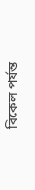বিকেল পর্যন্ত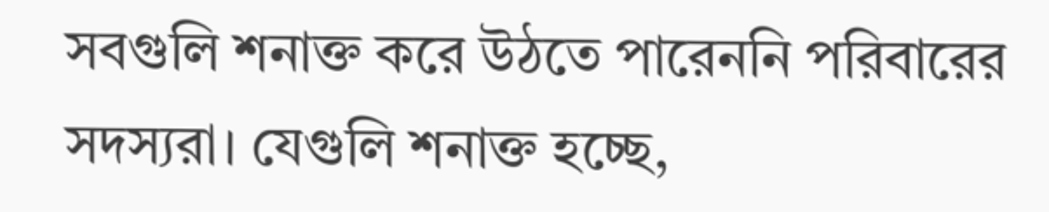সবগুলি শনাক্ত করে উঠতে পারেননি পরিবারের সদস্যরা। যেগুলি শনাক্ত হচ্ছে,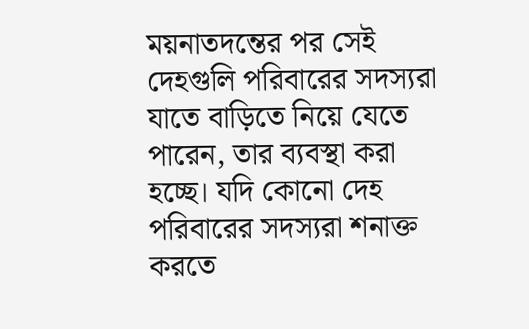ময়নাতদন্তের পর সেই দেহগুলি পরিবারের সদস্যরা যাতে বাড়িতে নিয়ে যেতে পারেন, তার ব্যবস্থা করা হচ্ছে। যদি কোনো দেহ পরিবারের সদস্যরা শনাক্ত করতে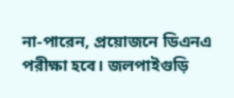না-পারেন, প্রয়োজনে ডিএনএ পরীক্ষা হবে। জলপাইগুড়ি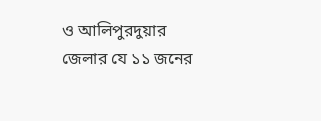ও আলিপুরদুয়ার জেলার যে ১১ জনের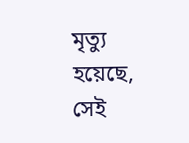মৃত্যু হয়েছে, সেই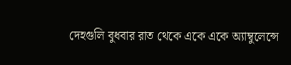দেহগুলি বুধবার রাত থেকে একে একে অ্যাম্বুলেন্সে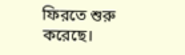ফিরতে শুরু করেছে।